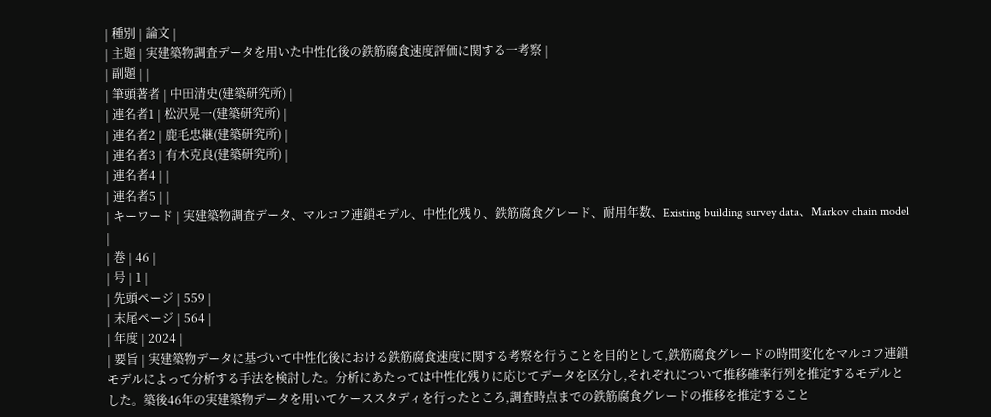| 種別 | 論文 |
| 主題 | 実建築物調査データを用いた中性化後の鉄筋腐食速度評価に関する一考察 |
| 副題 | |
| 筆頭著者 | 中田清史(建築研究所) |
| 連名者1 | 松沢晃一(建築研究所) |
| 連名者2 | 鹿毛忠継(建築研究所) |
| 連名者3 | 有木克良(建築研究所) |
| 連名者4 | |
| 連名者5 | |
| キーワード | 実建築物調査データ、マルコフ連鎖モデル、中性化残り、鉄筋腐食グレード、耐用年数、Existing building survey data、Markov chain model |
| 巻 | 46 |
| 号 | 1 |
| 先頭ページ | 559 |
| 末尾ページ | 564 |
| 年度 | 2024 |
| 要旨 | 実建築物データに基づいて中性化後における鉄筋腐食速度に関する考察を行うことを目的として,鉄筋腐食グレードの時間変化をマルコフ連鎖モデルによって分析する手法を検討した。分析にあたっては中性化残りに応じてデータを区分し,それぞれについて推移確率行列を推定するモデルとした。築後46年の実建築物データを用いてケーススタディを行ったところ,調査時点までの鉄筋腐食グレードの推移を推定すること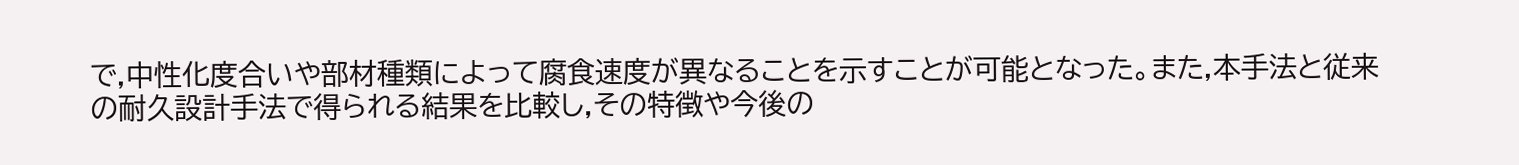で,中性化度合いや部材種類によって腐食速度が異なることを示すことが可能となった。また,本手法と従来の耐久設計手法で得られる結果を比較し,その特徴や今後の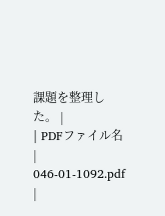課題を整理した。 |
| PDFファイル名 | 046-01-1092.pdf |